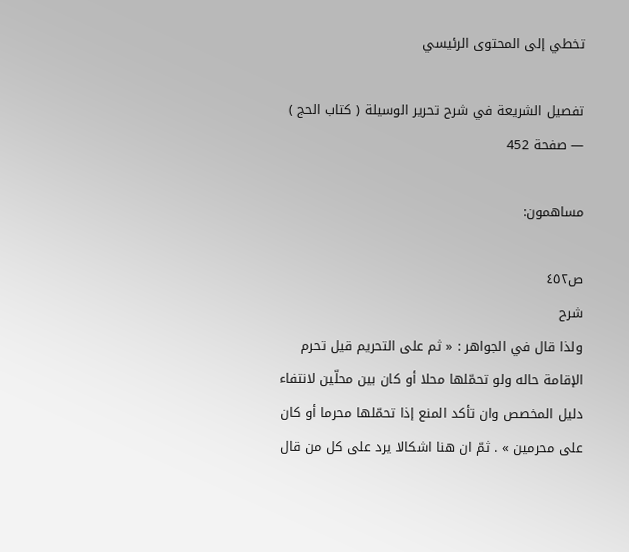تخطي إلى المحتوى الرئيسي

تفصيل الشريعة في شرح تحرير الوسيلة ( كتاب الحج ) — صفحة 452

مساهمون:

ص٤٥٢
شرح
ولذا قال في الجواهر : « ثم على التحريم قيل تحرم الإقامة حاله ولو تحمّلها محلا أو كان بين محلّين لانتفاء دليل المخصص وان تأكد المنع إذا تحمّلها محرما أو كان على محرمين » . ثمّ ان هنا اشكالا يرد على كل من قال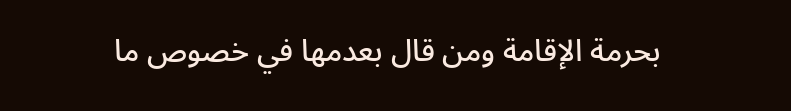بحرمة الإقامة ومن قال بعدمها في خصوص ما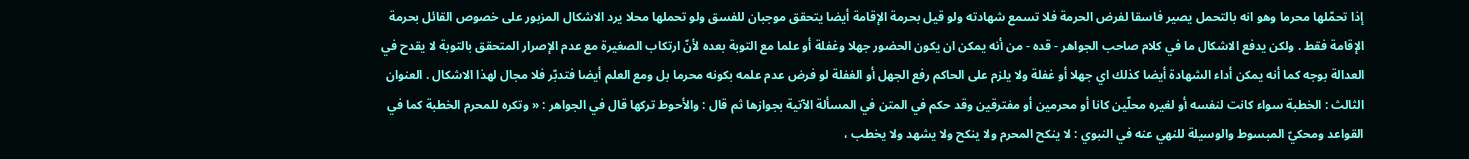إذا تحمّلها محرما وهو انه بالتحمل يصير فاسقا لفرض الحرمة فلا تسمع شهادته ولو قيل بحرمة الإقامة أيضا يتحقق موجبان للفسق ولو تحملها محلا يرد الاشكال المزبور على خصوص القائل بحرمة الإقامة فقط . ولكن يدفع الاشكال ما في كلام صاحب الجواهر - قده - من أنه يمكن ان يكون الحضور جهلا وغفلة أو علما مع التوبة بعده لأنّ ارتكاب الصغيرة مع عدم الإصرار المتحقق بالتوبة لا يقدح في العدالة بوجه كما أنه يمكن أداء الشهادة أيضا كذلك اي جهلا أو غفلة ولا يلزم على الحاكم رفع الجهل أو الغفلة لو فرض عدم علمه بكونه محرما بل ومع العلم أيضا فتدبّر فلا مجال لهذا الاشكال . العنوان الثالث : الخطبة سواء كانت لنفسه أو لغيره محلّين كانا أو محرمين أو مفترقين وقد حكم في المتن في المسألة الآتية بجوازها ثم قال : والأحوط تركها قال في الجواهر : « وتكره للمحرم الخطبة كما في القواعد ومحكيّ المبسوط والوسيلة للنهي عنه في النبوي : لا ينكح المحرم ولا ينكح ولا يشهد ولا يخطب ،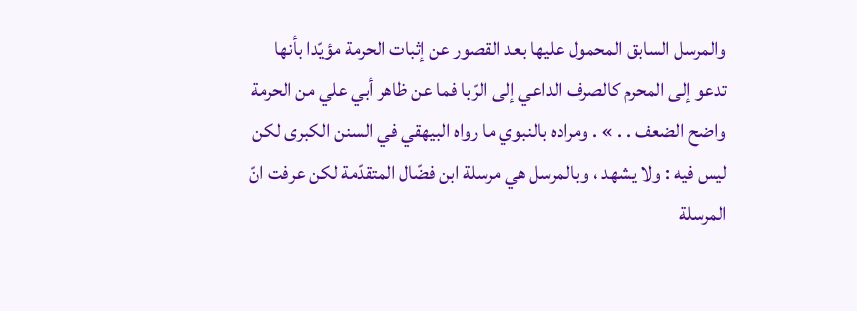والمرسل السابق المحمول عليها بعد القصور عن إثبات الحرمة مؤيّدا بأنها تدعو إلى المحرم كالصرف الداعي إلى الرّبا فما عن ظاهر أبي علي من الحرمة واضح الضعف . . » . ومراده بالنبوي ما رواه البيهقي في السنن الكبرى لكن ليس فيه : ولا يشهد ، وبالمرسل هي مرسلة ابن فضّال المتقدّمة لكن عرفت انّ المرسلة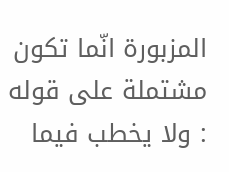المزبورة انّما تكون مشتملة على قوله : ولا يخطب فيما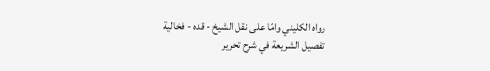رواه الكليني وامّا على نقل الشيخ - قده - فخالية
تفصيل الشريعة في شرح تحرير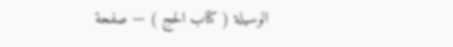الوسيلة ( كتاب الحج ) — صفحة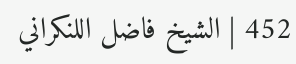452 | الشيخ فاضل اللنكراني